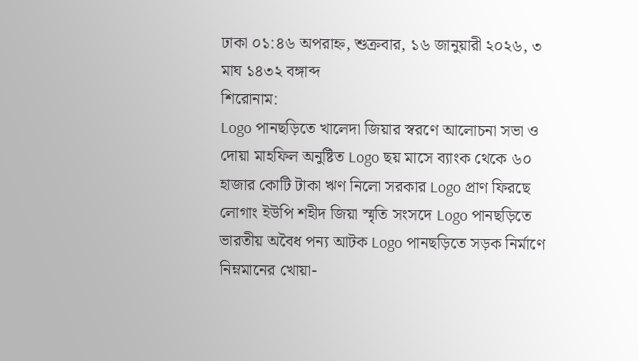ঢাকা ০১:৪৬ অপরাহ্ন, শুক্রবার, ১৬ জানুয়ারী ২০২৬, ৩ মাঘ ১৪৩২ বঙ্গাব্দ
শিরোনাম:
Logo পানছড়িতে খালেদা জিয়ার স্বরণে আলোচনা সভা ও দোয়া মাহফিল অনুষ্টিত Logo ছয় মাসে ব্যাংক থেকে ৬০ হাজার কোটি টাকা ঋণ নিলো সরকার Logo প্রাণ ফিরছে লোগাং ইউপি শহীদ জিয়া স্মৃতি সংসদে Logo পানছড়িতে ভারতীয় অবৈধ পন্য আটক Logo পানছড়িতে সড়ক নির্মাণে নিম্নমানের খোয়া-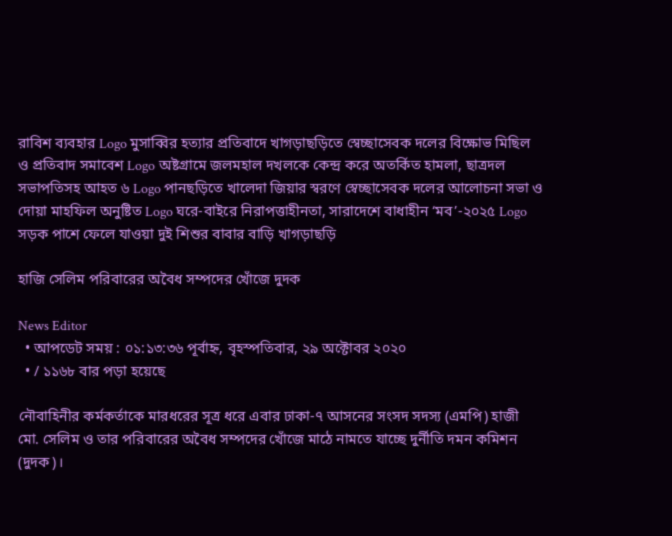রাবিশ ব্যবহার Logo মুসাব্বির হত্যার প্রতিবাদে খাগড়াছড়িতে স্বেচ্ছাসেবক দলের বিক্ষোভ মিছিল ও প্রতিবাদ সমাবেশ Logo অষ্টগ্রামে জলমহাল দখলকে কেন্দ্র করে অতর্কিত হামলা, ছাত্রদল সভাপতিসহ আহত ৬ Logo পানছড়িতে খালেদা জিয়ার স্বরণে স্বেচ্ছাসেবক দলের আলোচনা সভা ও দোয়া মাহফিল অনুষ্টিত Logo ঘরে-বাইরে নিরাপত্তাহীনতা, সারাদেশে বাধাহীন ‘মব’-২০২৫ Logo সড়ক পাশে ফেলে যাওয়া দুই শিশুর বাবার বাড়ি খাগড়াছড়ি

হাজি সেলিম পরিবারের অবৈধ সম্পদের খোঁজে দুদক

News Editor
  • আপডেট সময় : ০১:১৩:৩৬ পূর্বাহ্ন, বৃহস্পতিবার, ২৯ অক্টোবর ২০২০
  • / ১১৬৮ বার পড়া হয়েছে

নৌবাহিনীর কর্মকর্তাকে মারধরের সূত্র ধরে এবার ঢাকা-৭ আসনের সংসদ সদস্য (এমপি) হাজী মো. সেলিম ও তার পরিবারের অবৈধ সম্পদের খোঁজে মাঠে নামতে যাচ্ছে দুর্নীতি দমন কমিশন (দুদক)।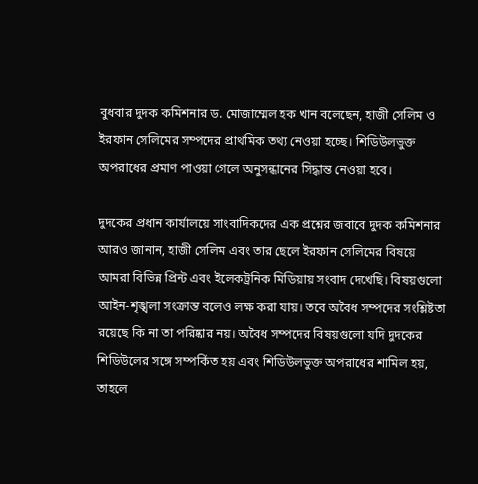বুধবার দুদক কমিশনার ড. মোজাম্মেল হক খান বলেছেন, হাজী সেলিম ও ইরফান সেলিমের সম্পদের প্রাথমিক তথ্য নেওয়া হচ্ছে। শিডিউলভুক্ত অপরাধের প্রমাণ পাওয়া গেলে অনুসন্ধানের সিদ্ধান্ত নেওয়া হবে।

দুদকের প্রধান কার্যালয়ে সাংবাদিকদের এক প্রশ্নের জবাবে দুদক কমিশনার আরও জানান, হাজী সেলিম এবং তার ছেলে ইরফান সেলিমের বিষয়ে আমরা বিভিন্ন প্রিন্ট এবং ইলেকট্রনিক মিডিয়ায় সংবাদ দেখেছি। বিষয়গুলো আইন-শৃঙ্খলা সংক্রান্ত বলেও লক্ষ করা যায়। তবে অবৈধ সম্পদের সংশ্লিষ্টতা রয়েছে কি না তা পরিষ্কার নয়। অবৈধ সম্পদের বিষয়গুলো যদি দুদকের শিডিউলের সঙ্গে সম্পর্কিত হয় এবং শিডিউলভুক্ত অপরাধের শামিল হয়, তাহলে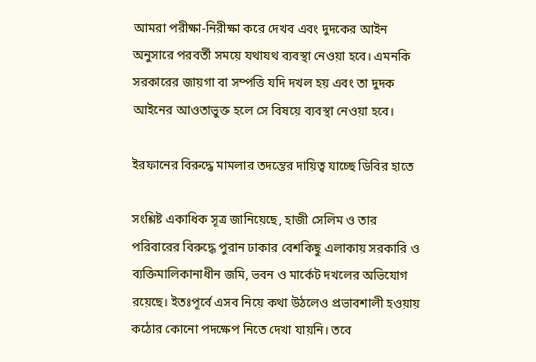আমরা পরীক্ষা-নিরীক্ষা করে দেখব এবং দুদকের আইন অনুসারে পরবর্তী সময়ে যথাযথ ব্যবস্থা নেওয়া হবে। এমনকি সরকারের জায়গা বা সম্পত্তি যদি দখল হয় এবং তা দুদক আইনের আওতাভুক্ত হলে সে বিষয়ে ব্যবস্থা নেওয়া হবে।

ইরফানের বিরুদ্ধে মামলার তদন্তের দায়িত্ব যাচ্ছে ডিবির হাতে

সংশ্লিষ্ট একাধিক সূত্র জানিয়েছে, হাজী সেলিম ও তার পরিবারের বিরুদ্ধে পুরান ঢাকার বেশকিছু এলাকায় সরকারি ও ব্যক্তিমালিকানাধীন জমি, ভবন ও মার্কেট দখলের অভিযোগ রয়েছে। ইতঃপূর্বে এসব নিয়ে কথা উঠলেও প্রভাবশালী হওয়ায় কঠোর কোনো পদক্ষেপ নিতে দেখা যায়নি। তবে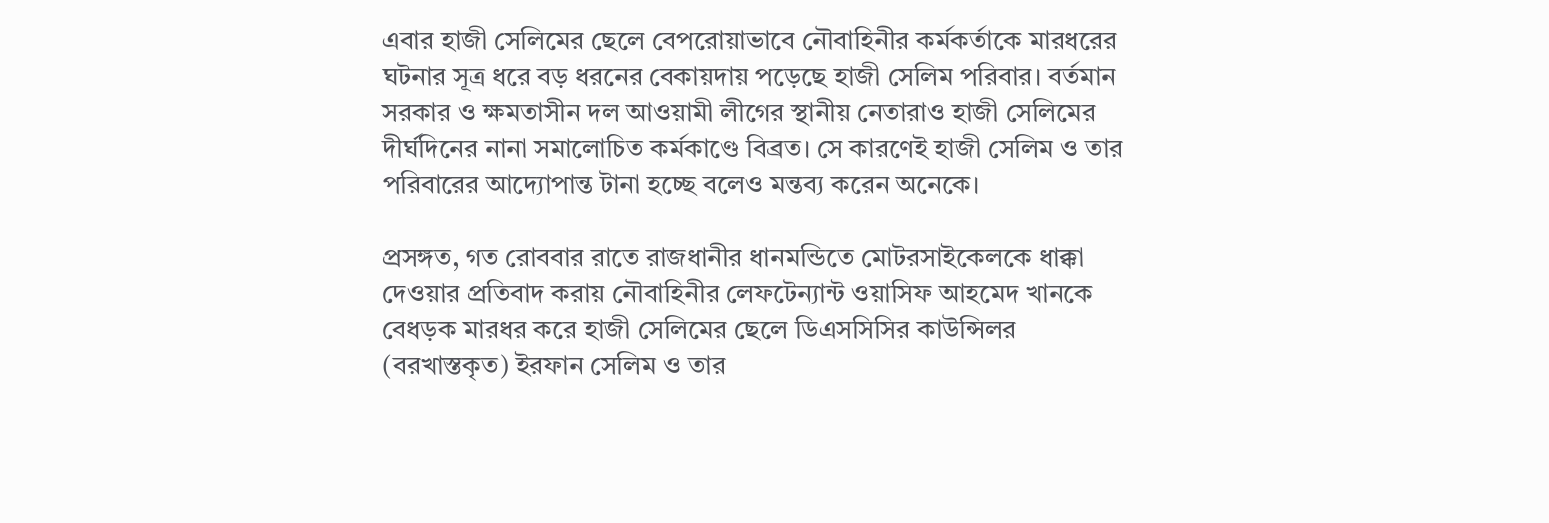এবার হাজী সেলিমের ছেলে বেপরোয়াভাবে নৌবাহিনীর কর্মকর্তাকে মারধরের ঘটনার সূত্র ধরে বড় ধরনের বেকায়দায় পড়েছে হাজী সেলিম পরিবার। বর্তমান সরকার ও ক্ষমতাসীন দল আওয়ামী লীগের স্থানীয় নেতারাও হাজী সেলিমের দীর্ঘদিনের নানা সমালোচিত কর্মকাণ্ডে বিব্রত। সে কারণেই হাজী সেলিম ও তার পরিবারের আদ্যোপান্ত টানা হচ্ছে বলেও মন্তব্য করেন অনেকে।

প্রসঙ্গত, গত রোববার রাতে রাজধানীর ধানমন্ডিতে মোটরসাইকেলকে ধাক্কা দেওয়ার প্রতিবাদ করায় নৌবাহিনীর লেফটেন্যান্ট ওয়াসিফ আহমেদ খানকে বেধড়ক মারধর করে হাজী সেলিমের ছেলে ডিএসসিসির কাউন্সিলর (বরখাস্তকৃত) ইরফান সেলিম ও তার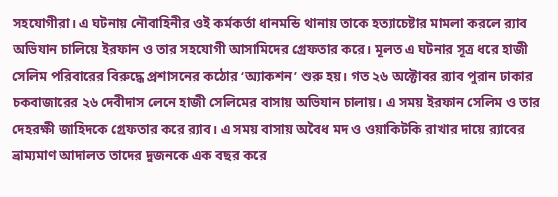সহযোগীরা। এ ঘটনায় নৌবাহিনীর ওই কর্মকর্তা ধানমন্ডি থানায় তাকে হত্যাচেষ্টার মামলা করলে র‌্যাব অভিযান চালিয়ে ইরফান ও তার সহযোগী আসামিদের গ্রেফতার করে। মূলত এ ঘটনার সূত্র ধরে হাজী সেলিম পরিবারের বিরুদ্ধে প্রশাসনের কঠোর ‘অ্যাকশন’ শুরু হয়। গত ২৬ অক্টোবর র‌্যাব পুরান ঢাকার চকবাজারের ২৬ দেবীদাস লেনে হাজী সেলিমের বাসায় অভিযান চালায়। এ সময় ইরফান সেলিম ও তার দেহরক্ষী জাহিদকে গ্রেফতার করে র‌্যাব। এ সময় বাসায় অবৈধ মদ ও ওয়াকিটকি রাখার দায়ে র‌্যাবের ভ্রাম্যমাণ আদালত তাদের দুজনকে এক বছর করে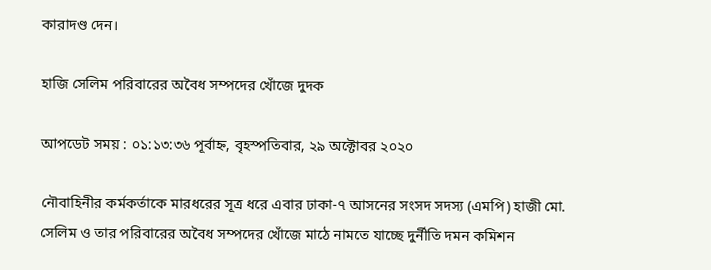কারাদণ্ড দেন।

হাজি সেলিম পরিবারের অবৈধ সম্পদের খোঁজে দুদক

আপডেট সময় : ০১:১৩:৩৬ পূর্বাহ্ন, বৃহস্পতিবার, ২৯ অক্টোবর ২০২০

নৌবাহিনীর কর্মকর্তাকে মারধরের সূত্র ধরে এবার ঢাকা-৭ আসনের সংসদ সদস্য (এমপি) হাজী মো. সেলিম ও তার পরিবারের অবৈধ সম্পদের খোঁজে মাঠে নামতে যাচ্ছে দুর্নীতি দমন কমিশন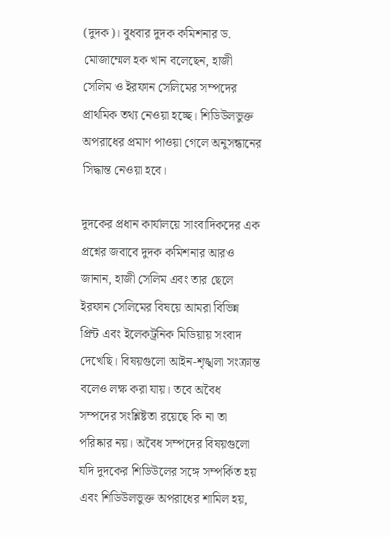(দুদক)। বুধবার দুদক কমিশনার ড. মোজাম্মেল হক খান বলেছেন, হাজী সেলিম ও ইরফান সেলিমের সম্পদের প্রাথমিক তথ্য নেওয়া হচ্ছে। শিডিউলভুক্ত অপরাধের প্রমাণ পাওয়া গেলে অনুসন্ধানের সিদ্ধান্ত নেওয়া হবে।

দুদকের প্রধান কার্যালয়ে সাংবাদিকদের এক প্রশ্নের জবাবে দুদক কমিশনার আরও জানান, হাজী সেলিম এবং তার ছেলে ইরফান সেলিমের বিষয়ে আমরা বিভিন্ন প্রিন্ট এবং ইলেকট্রনিক মিডিয়ায় সংবাদ দেখেছি। বিষয়গুলো আইন-শৃঙ্খলা সংক্রান্ত বলেও লক্ষ করা যায়। তবে অবৈধ সম্পদের সংশ্লিষ্টতা রয়েছে কি না তা পরিষ্কার নয়। অবৈধ সম্পদের বিষয়গুলো যদি দুদকের শিডিউলের সঙ্গে সম্পর্কিত হয় এবং শিডিউলভুক্ত অপরাধের শামিল হয়,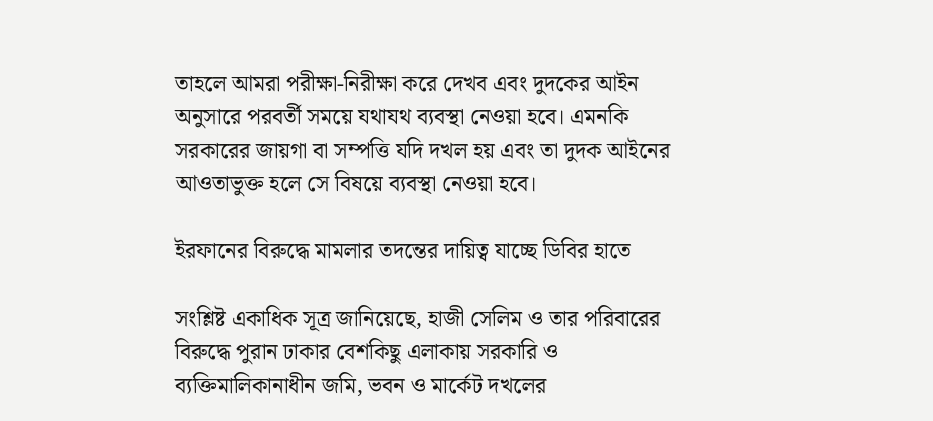তাহলে আমরা পরীক্ষা-নিরীক্ষা করে দেখব এবং দুদকের আইন অনুসারে পরবর্তী সময়ে যথাযথ ব্যবস্থা নেওয়া হবে। এমনকি সরকারের জায়গা বা সম্পত্তি যদি দখল হয় এবং তা দুদক আইনের আওতাভুক্ত হলে সে বিষয়ে ব্যবস্থা নেওয়া হবে।

ইরফানের বিরুদ্ধে মামলার তদন্তের দায়িত্ব যাচ্ছে ডিবির হাতে

সংশ্লিষ্ট একাধিক সূত্র জানিয়েছে, হাজী সেলিম ও তার পরিবারের বিরুদ্ধে পুরান ঢাকার বেশকিছু এলাকায় সরকারি ও ব্যক্তিমালিকানাধীন জমি, ভবন ও মার্কেট দখলের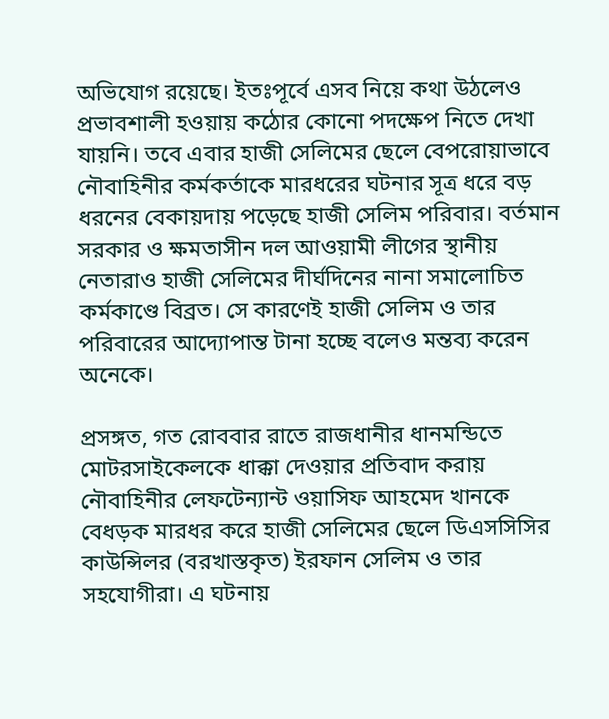অভিযোগ রয়েছে। ইতঃপূর্বে এসব নিয়ে কথা উঠলেও প্রভাবশালী হওয়ায় কঠোর কোনো পদক্ষেপ নিতে দেখা যায়নি। তবে এবার হাজী সেলিমের ছেলে বেপরোয়াভাবে নৌবাহিনীর কর্মকর্তাকে মারধরের ঘটনার সূত্র ধরে বড় ধরনের বেকায়দায় পড়েছে হাজী সেলিম পরিবার। বর্তমান সরকার ও ক্ষমতাসীন দল আওয়ামী লীগের স্থানীয় নেতারাও হাজী সেলিমের দীর্ঘদিনের নানা সমালোচিত কর্মকাণ্ডে বিব্রত। সে কারণেই হাজী সেলিম ও তার পরিবারের আদ্যোপান্ত টানা হচ্ছে বলেও মন্তব্য করেন অনেকে।

প্রসঙ্গত, গত রোববার রাতে রাজধানীর ধানমন্ডিতে মোটরসাইকেলকে ধাক্কা দেওয়ার প্রতিবাদ করায় নৌবাহিনীর লেফটেন্যান্ট ওয়াসিফ আহমেদ খানকে বেধড়ক মারধর করে হাজী সেলিমের ছেলে ডিএসসিসির কাউন্সিলর (বরখাস্তকৃত) ইরফান সেলিম ও তার সহযোগীরা। এ ঘটনায়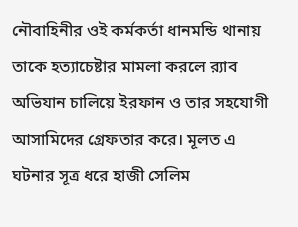নৌবাহিনীর ওই কর্মকর্তা ধানমন্ডি থানায় তাকে হত্যাচেষ্টার মামলা করলে র‌্যাব অভিযান চালিয়ে ইরফান ও তার সহযোগী আসামিদের গ্রেফতার করে। মূলত এ ঘটনার সূত্র ধরে হাজী সেলিম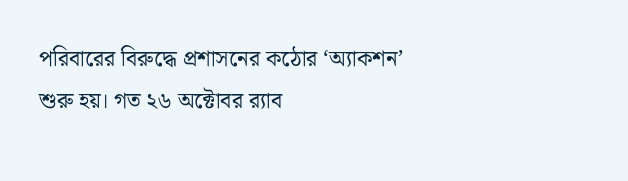পরিবারের বিরুদ্ধে প্রশাসনের কঠোর ‘অ্যাকশন’ শুরু হয়। গত ২৬ অক্টোবর র‌্যাব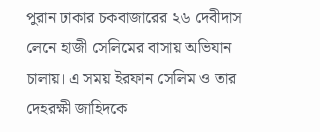পুরান ঢাকার চকবাজারের ২৬ দেবীদাস লেনে হাজী সেলিমের বাসায় অভিযান চালায়। এ সময় ইরফান সেলিম ও তার দেহরক্ষী জাহিদকে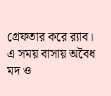গ্রেফতার করে র‌্যাব। এ সময় বাসায় অবৈধ মদ ও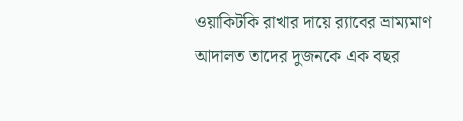ওয়াকিটকি রাখার দায়ে র‌্যাবের ভ্রাম্যমাণ আদালত তাদের দুজনকে এক বছর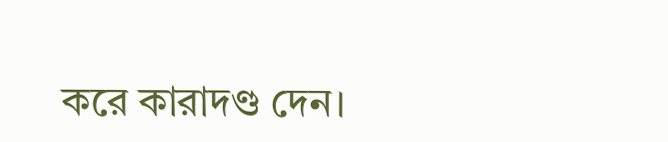করে কারাদণ্ড দেন।